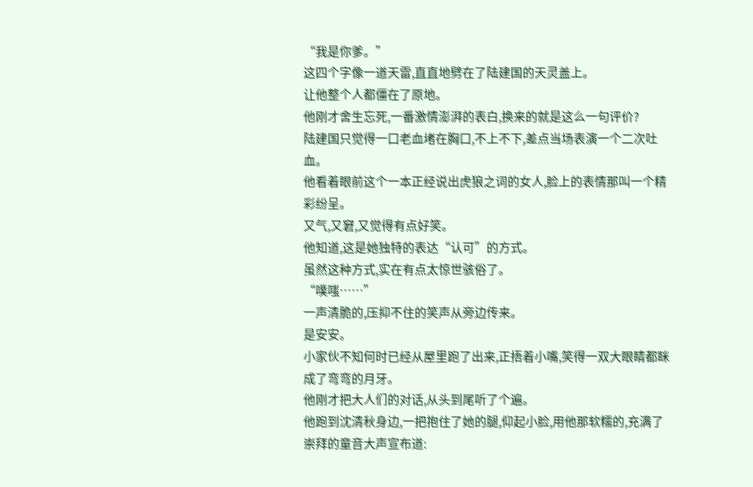“我是你爹。”
这四个字像一道天雷,直直地劈在了陆建国的天灵盖上。
让他整个人都僵在了原地。
他刚才舍生忘死,一番激情澎湃的表白,换来的就是这么一句评价?
陆建国只觉得一口老血堵在胸口,不上不下,差点当场表演一个二次吐血。
他看着眼前这个一本正经说出虎狼之词的女人,脸上的表情那叫一个精彩纷呈。
又气,又窘,又觉得有点好笑。
他知道,这是她独特的表达“认可”的方式。
虽然这种方式,实在有点太惊世骇俗了。
“噗嗤……”
一声清脆的,压抑不住的笑声从旁边传来。
是安安。
小家伙不知何时已经从屋里跑了出来,正捂着小嘴,笑得一双大眼睛都眯成了弯弯的月牙。
他刚才把大人们的对话,从头到尾听了个遍。
他跑到沈清秋身边,一把抱住了她的腿,仰起小脸,用他那软糯的,充满了崇拜的童音大声宣布道: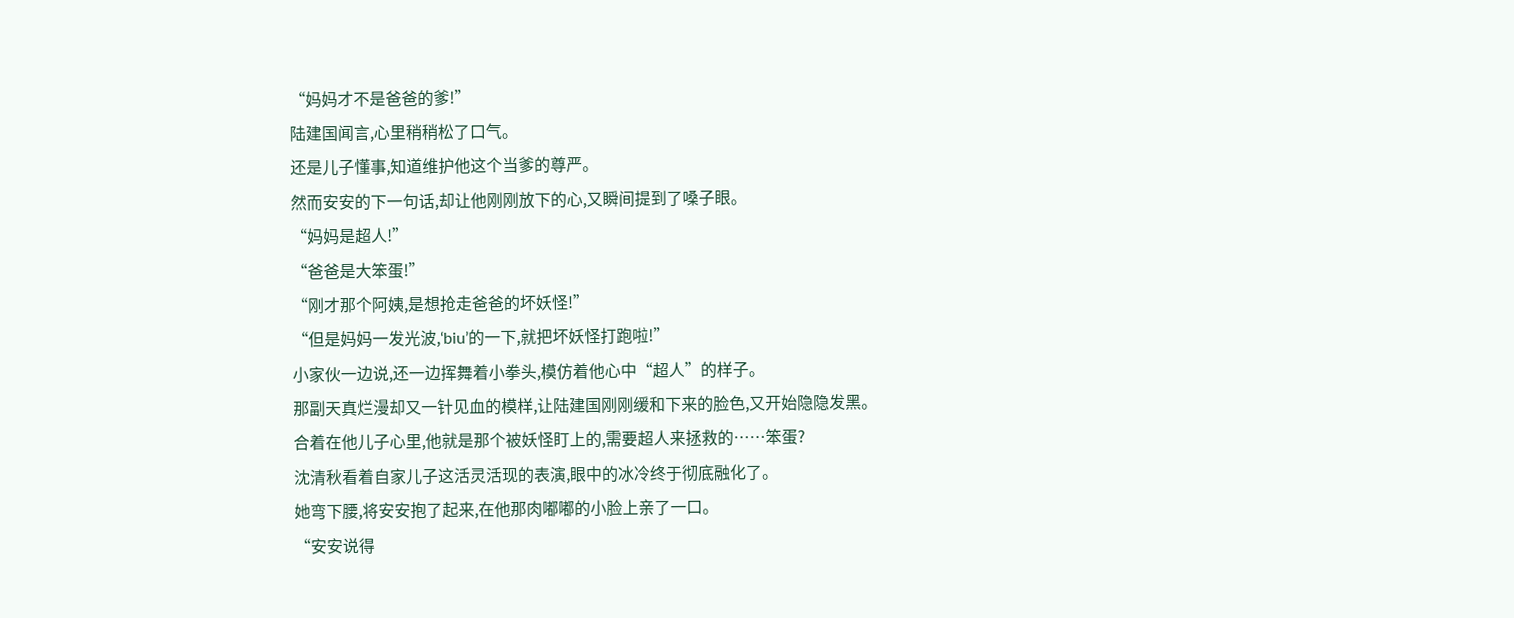“妈妈才不是爸爸的爹!”
陆建国闻言,心里稍稍松了口气。
还是儿子懂事,知道维护他这个当爹的尊严。
然而安安的下一句话,却让他刚刚放下的心,又瞬间提到了嗓子眼。
“妈妈是超人!”
“爸爸是大笨蛋!”
“刚才那个阿姨,是想抢走爸爸的坏妖怪!”
“但是妈妈一发光波,‘biu’的一下,就把坏妖怪打跑啦!”
小家伙一边说,还一边挥舞着小拳头,模仿着他心中“超人”的样子。
那副天真烂漫却又一针见血的模样,让陆建国刚刚缓和下来的脸色,又开始隐隐发黑。
合着在他儿子心里,他就是那个被妖怪盯上的,需要超人来拯救的……笨蛋?
沈清秋看着自家儿子这活灵活现的表演,眼中的冰冷终于彻底融化了。
她弯下腰,将安安抱了起来,在他那肉嘟嘟的小脸上亲了一口。
“安安说得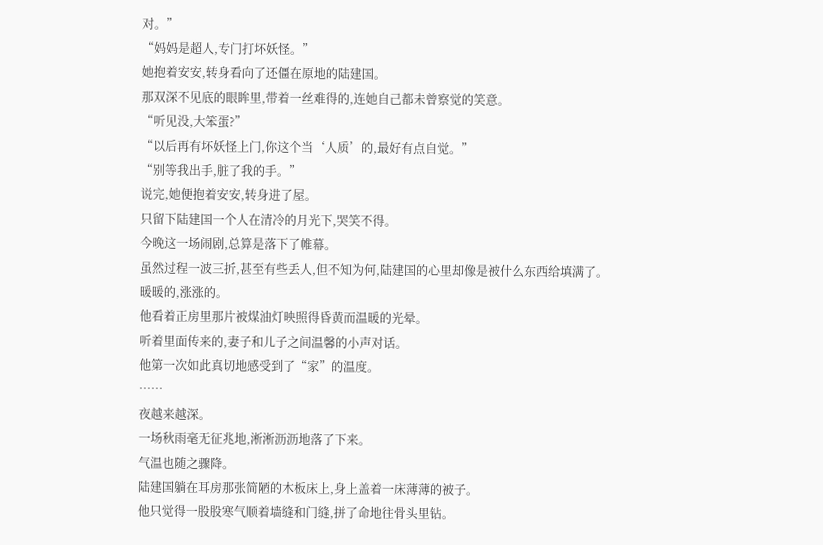对。”
“妈妈是超人,专门打坏妖怪。”
她抱着安安,转身看向了还僵在原地的陆建国。
那双深不见底的眼眸里,带着一丝难得的,连她自己都未曾察觉的笑意。
“听见没,大笨蛋?”
“以后再有坏妖怪上门,你这个当‘人质’的,最好有点自觉。”
“别等我出手,脏了我的手。”
说完,她便抱着安安,转身进了屋。
只留下陆建国一个人在清冷的月光下,哭笑不得。
今晚这一场闹剧,总算是落下了帷幕。
虽然过程一波三折,甚至有些丢人,但不知为何,陆建国的心里却像是被什么东西给填满了。
暖暖的,涨涨的。
他看着正房里那片被煤油灯映照得昏黄而温暖的光晕。
听着里面传来的,妻子和儿子之间温馨的小声对话。
他第一次如此真切地感受到了“家”的温度。
……
夜越来越深。
一场秋雨毫无征兆地,淅淅沥沥地落了下来。
气温也随之骤降。
陆建国躺在耳房那张简陋的木板床上,身上盖着一床薄薄的被子。
他只觉得一股股寒气顺着墙缝和门缝,拼了命地往骨头里钻。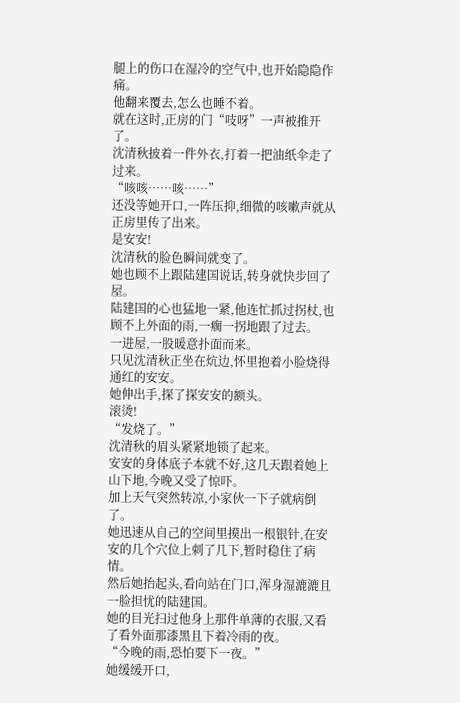腿上的伤口在湿冷的空气中,也开始隐隐作痛。
他翻来覆去,怎么也睡不着。
就在这时,正房的门“吱呀”一声被推开了。
沈清秋披着一件外衣,打着一把油纸伞走了过来。
“咳咳……咳……”
还没等她开口,一阵压抑,细微的咳嗽声就从正房里传了出来。
是安安!
沈清秋的脸色瞬间就变了。
她也顾不上跟陆建国说话,转身就快步回了屋。
陆建国的心也猛地一紧,他连忙抓过拐杖,也顾不上外面的雨,一瘸一拐地跟了过去。
一进屋,一股暖意扑面而来。
只见沈清秋正坐在炕边,怀里抱着小脸烧得通红的安安。
她伸出手,探了探安安的额头。
滚烫!
“发烧了。”
沈清秋的眉头紧紧地锁了起来。
安安的身体底子本就不好,这几天跟着她上山下地,今晚又受了惊吓。
加上天气突然转凉,小家伙一下子就病倒了。
她迅速从自己的空间里摸出一根银针,在安安的几个穴位上刺了几下,暂时稳住了病情。
然后她抬起头,看向站在门口,浑身湿漉漉且一脸担忧的陆建国。
她的目光扫过他身上那件单薄的衣服,又看了看外面那漆黑且下着冷雨的夜。
“今晚的雨,恐怕要下一夜。”
她缓缓开口,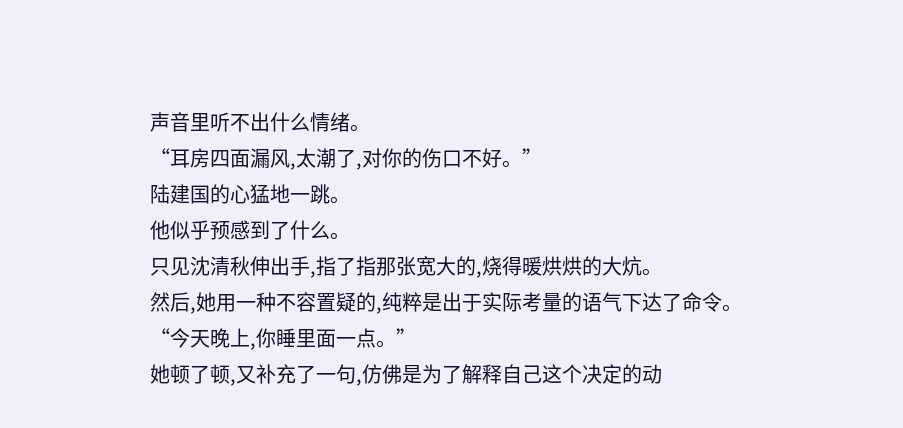声音里听不出什么情绪。
“耳房四面漏风,太潮了,对你的伤口不好。”
陆建国的心猛地一跳。
他似乎预感到了什么。
只见沈清秋伸出手,指了指那张宽大的,烧得暖烘烘的大炕。
然后,她用一种不容置疑的,纯粹是出于实际考量的语气下达了命令。
“今天晚上,你睡里面一点。”
她顿了顿,又补充了一句,仿佛是为了解释自己这个决定的动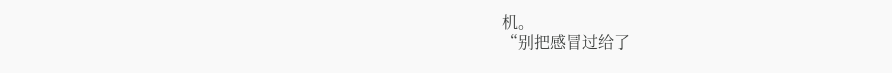机。
“别把感冒过给了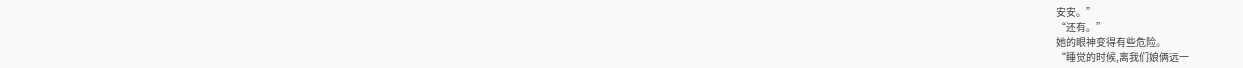安安。”
“还有。”
她的眼神变得有些危险。
“睡觉的时候,离我们娘俩远一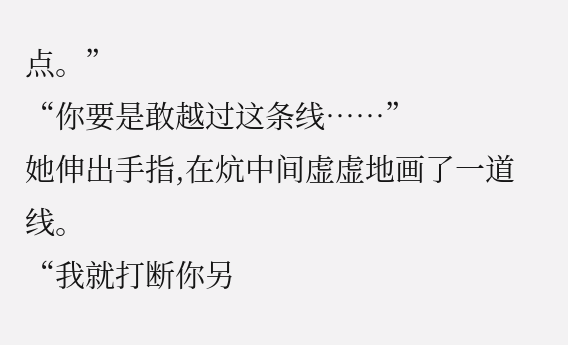点。”
“你要是敢越过这条线……”
她伸出手指,在炕中间虚虚地画了一道线。
“我就打断你另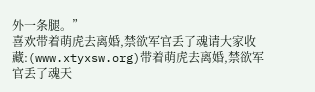外一条腿。”
喜欢带着萌虎去离婚,禁欲军官丢了魂请大家收藏:(www.xtyxsw.org)带着萌虎去离婚,禁欲军官丢了魂天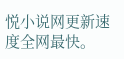悦小说网更新速度全网最快。